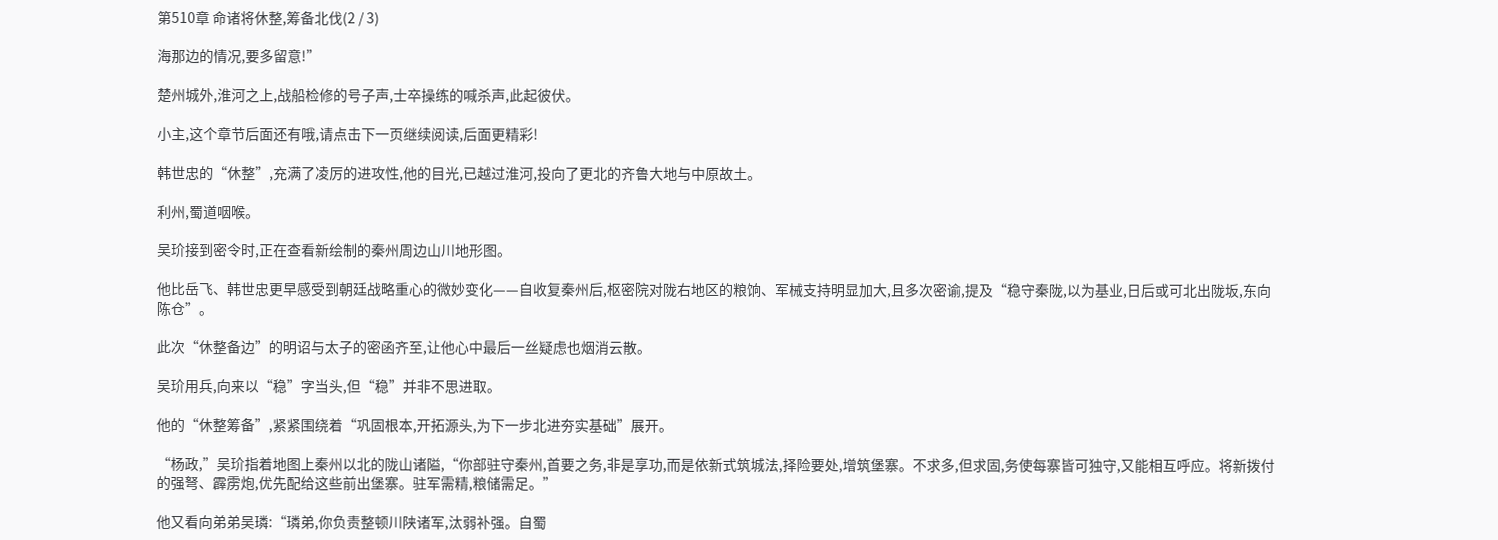第510章 命诸将休整,筹备北伐(2 / 3)

海那边的情况,要多留意!”

楚州城外,淮河之上,战船检修的号子声,士卒操练的喊杀声,此起彼伏。

小主,这个章节后面还有哦,请点击下一页继续阅读,后面更精彩!

韩世忠的“休整”,充满了凌厉的进攻性,他的目光,已越过淮河,投向了更北的齐鲁大地与中原故土。

利州,蜀道咽喉。

吴玠接到密令时,正在查看新绘制的秦州周边山川地形图。

他比岳飞、韩世忠更早感受到朝廷战略重心的微妙变化——自收复秦州后,枢密院对陇右地区的粮饷、军械支持明显加大,且多次密谕,提及“稳守秦陇,以为基业,日后或可北出陇坂,东向陈仓”。

此次“休整备边”的明诏与太子的密函齐至,让他心中最后一丝疑虑也烟消云散。

吴玠用兵,向来以“稳”字当头,但“稳”并非不思进取。

他的“休整筹备”,紧紧围绕着“巩固根本,开拓源头,为下一步北进夯实基础”展开。

“杨政,”吴玠指着地图上秦州以北的陇山诸隘,“你部驻守秦州,首要之务,非是享功,而是依新式筑城法,择险要处,增筑堡寨。不求多,但求固,务使每寨皆可独守,又能相互呼应。将新拨付的强弩、霹雳炮,优先配给这些前出堡寨。驻军需精,粮储需足。”

他又看向弟弟吴璘:“璘弟,你负责整顿川陕诸军,汰弱补强。自蜀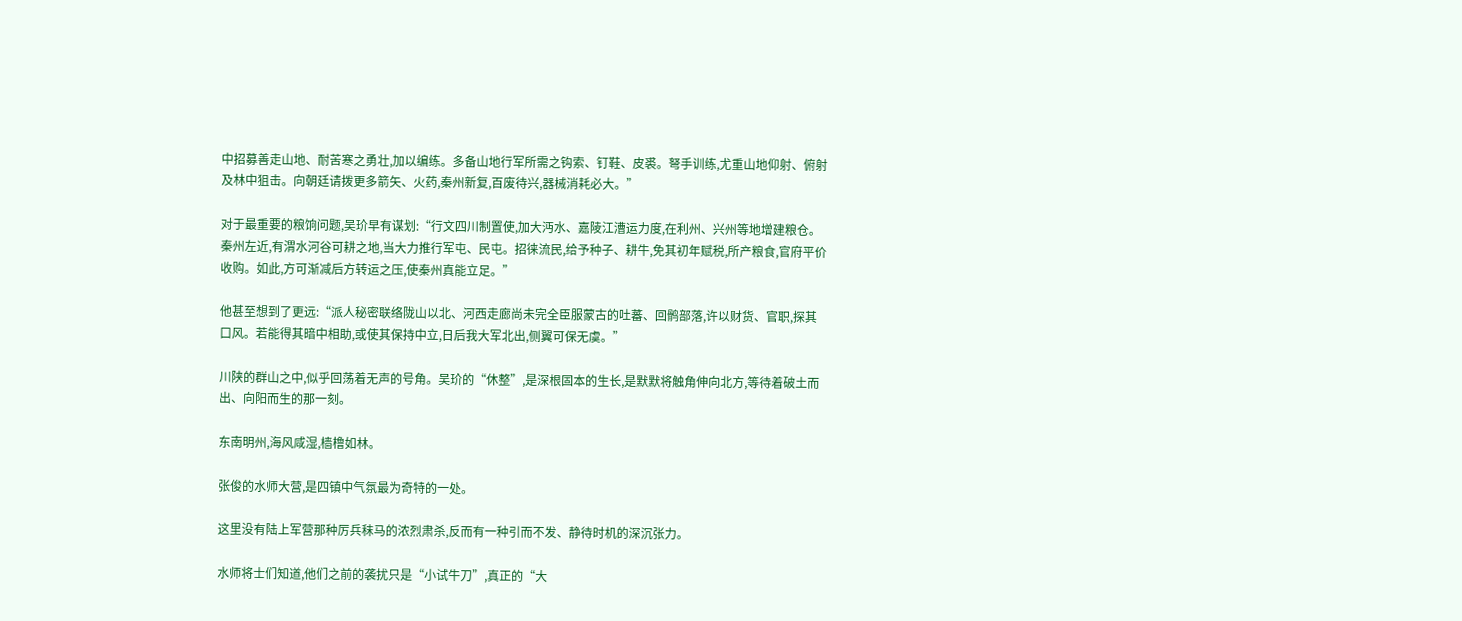中招募善走山地、耐苦寒之勇壮,加以编练。多备山地行军所需之钩索、钉鞋、皮裘。弩手训练,尤重山地仰射、俯射及林中狙击。向朝廷请拨更多箭矢、火药,秦州新复,百废待兴,器械消耗必大。”

对于最重要的粮饷问题,吴玠早有谋划:“行文四川制置使,加大沔水、嘉陵江漕运力度,在利州、兴州等地增建粮仓。秦州左近,有渭水河谷可耕之地,当大力推行军屯、民屯。招徕流民,给予种子、耕牛,免其初年赋税,所产粮食,官府平价收购。如此,方可渐减后方转运之压,使秦州真能立足。”

他甚至想到了更远:“派人秘密联络陇山以北、河西走廊尚未完全臣服蒙古的吐蕃、回鹘部落,许以财货、官职,探其口风。若能得其暗中相助,或使其保持中立,日后我大军北出,侧翼可保无虞。”

川陕的群山之中,似乎回荡着无声的号角。吴玠的“休整”,是深根固本的生长,是默默将触角伸向北方,等待着破土而出、向阳而生的那一刻。

东南明州,海风咸湿,樯橹如林。

张俊的水师大营,是四镇中气氛最为奇特的一处。

这里没有陆上军营那种厉兵秣马的浓烈肃杀,反而有一种引而不发、静待时机的深沉张力。

水师将士们知道,他们之前的袭扰只是“小试牛刀”,真正的“大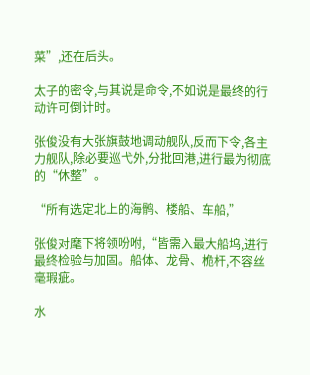菜”,还在后头。

太子的密令,与其说是命令,不如说是最终的行动许可倒计时。

张俊没有大张旗鼓地调动舰队,反而下令,各主力舰队,除必要巡弋外,分批回港,进行最为彻底的“休整”。

“所有选定北上的海鹘、楼船、车船,”

张俊对麾下将领吩咐,“皆需入最大船坞,进行最终检验与加固。船体、龙骨、桅杆,不容丝毫瑕疵。

水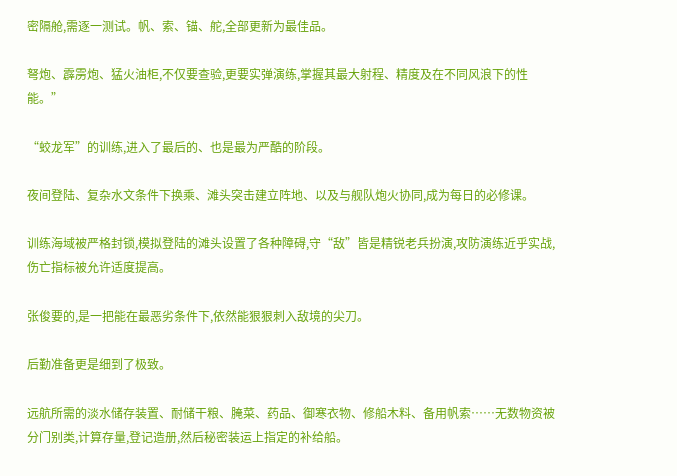密隔舱,需逐一测试。帆、索、锚、舵,全部更新为最佳品。

弩炮、霹雳炮、猛火油柜,不仅要查验,更要实弹演练,掌握其最大射程、精度及在不同风浪下的性能。”

“蛟龙军”的训练,进入了最后的、也是最为严酷的阶段。

夜间登陆、复杂水文条件下换乘、滩头突击建立阵地、以及与舰队炮火协同,成为每日的必修课。

训练海域被严格封锁,模拟登陆的滩头设置了各种障碍,守“敌”皆是精锐老兵扮演,攻防演练近乎实战,伤亡指标被允许适度提高。

张俊要的,是一把能在最恶劣条件下,依然能狠狠刺入敌境的尖刀。

后勤准备更是细到了极致。

远航所需的淡水储存装置、耐储干粮、腌菜、药品、御寒衣物、修船木料、备用帆索……无数物资被分门别类,计算存量,登记造册,然后秘密装运上指定的补给船。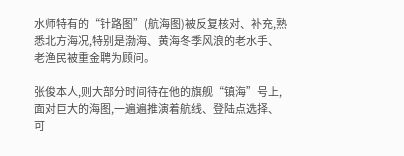水师特有的“针路图”(航海图)被反复核对、补充,熟悉北方海况,特别是渤海、黄海冬季风浪的老水手、老渔民被重金聘为顾问。

张俊本人,则大部分时间待在他的旗舰“镇海”号上,面对巨大的海图,一遍遍推演着航线、登陆点选择、可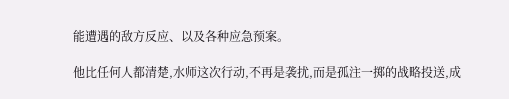能遭遇的敌方反应、以及各种应急预案。

他比任何人都清楚,水师这次行动,不再是袭扰,而是孤注一掷的战略投送,成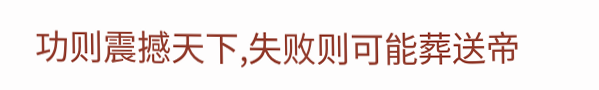功则震撼天下,失败则可能葬送帝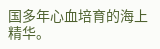国多年心血培育的海上精华。